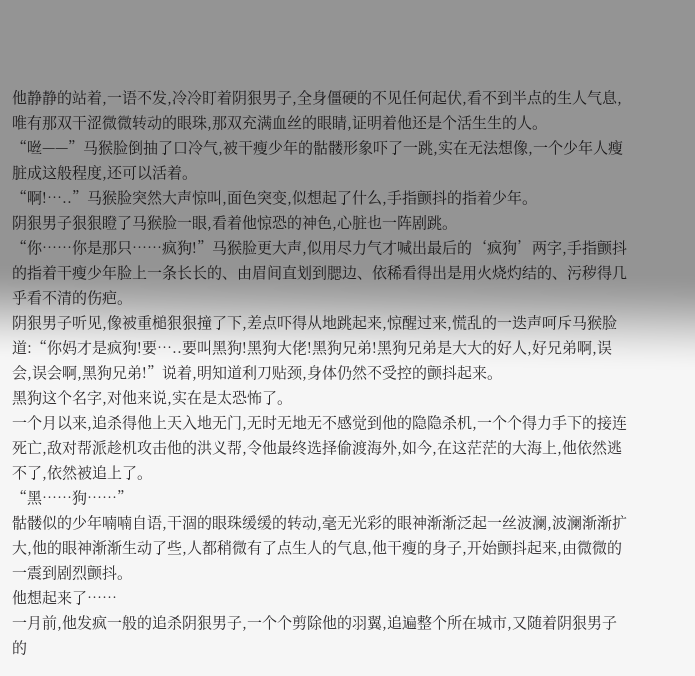他静静的站着,一语不发,冷冷盯着阴狠男子,全身僵硬的不见任何起伏,看不到半点的生人气息,唯有那双干涩微微转动的眼珠,那双充满血丝的眼睛,证明着他还是个活生生的人。
“咝——”马猴脸倒抽了口冷气,被干瘦少年的骷髅形象吓了一跳,实在无法想像,一个少年人瘦脏成这般程度,还可以活着。
“啊!…..”马猴脸突然大声惊叫,面色突变,似想起了什么,手指颤抖的指着少年。
阴狠男子狠狠瞪了马猴脸一眼,看着他惊恐的神色,心脏也一阵剧跳。
“你……你是那只……疯狗!”马猴脸更大声,似用尽力气才喊出最后的‘疯狗’两字,手指颤抖的指着干瘦少年脸上一条长长的、由眉间直划到腮边、依稀看得出是用火烧灼结的、污秽得几乎看不清的伤疤。
阴狠男子听见,像被重槌狠狠撞了下,差点吓得从地跳起来,惊醒过来,慌乱的一迭声呵斥马猴脸道:“你妈才是疯狗!要…..要叫黑狗!黑狗大佬!黑狗兄弟!黑狗兄弟是大大的好人,好兄弟啊,误会,误会啊,黑狗兄弟!”说着,明知道利刀贴颈,身体仍然不受控的颤抖起来。
黑狗这个名字,对他来说,实在是太恐怖了。
一个月以来,追杀得他上天入地无门,无时无地无不感觉到他的隐隐杀机,一个个得力手下的接连死亡,敌对帮派趁机攻击他的洪义帮,令他最终选择偷渡海外,如今,在这茫茫的大海上,他依然逃不了,依然被追上了。
“黑……狗……”
骷髅似的少年喃喃自语,干涸的眼珠缓缓的转动,毫无光彩的眼神渐渐泛起一丝波澜,波澜渐渐扩大,他的眼神渐渐生动了些,人都稍微有了点生人的气息,他干瘦的身子,开始颤抖起来,由微微的一震到剧烈颤抖。
他想起来了……
一月前,他发疯一般的追杀阴狠男子,一个个剪除他的羽翼,追遍整个所在城市,又随着阴狠男子的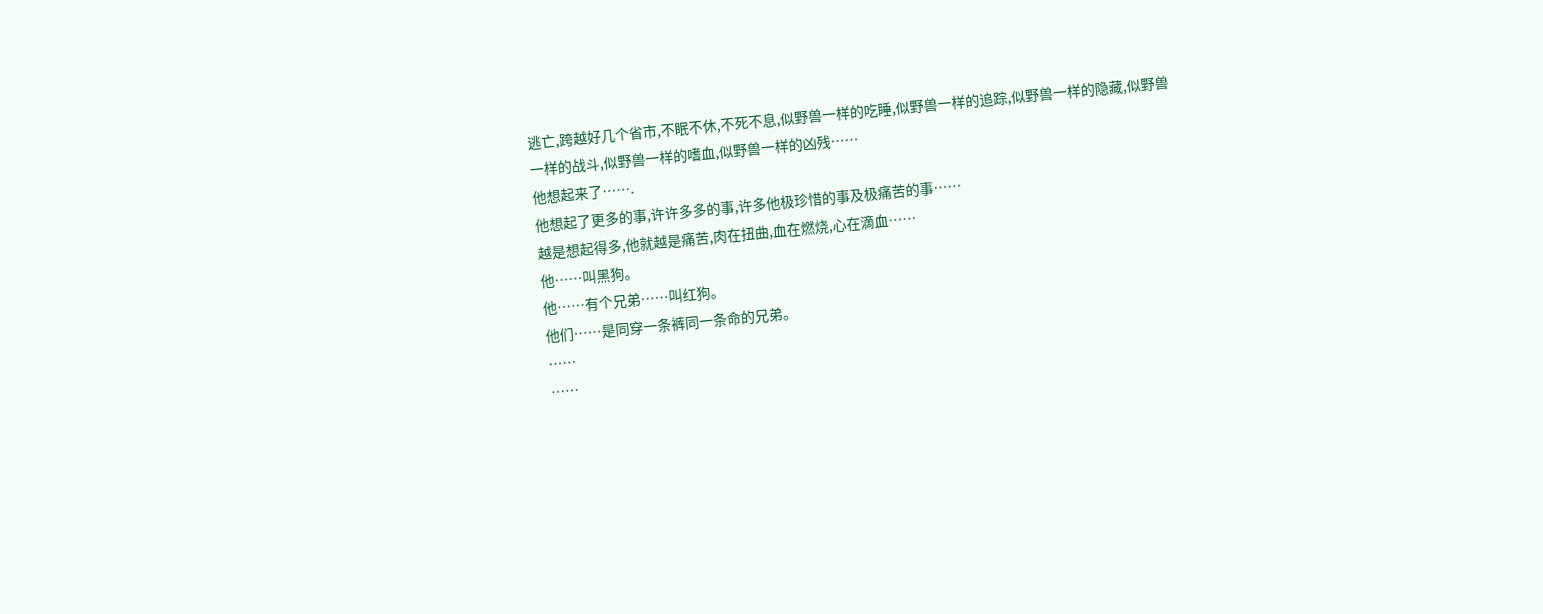逃亡,跨越好几个省市,不眠不休,不死不息,似野兽一样的吃睡,似野兽一样的追踪,似野兽一样的隐藏,似野兽一样的战斗,似野兽一样的嗜血,似野兽一样的凶残……
他想起来了…….
他想起了更多的事,许许多多的事,许多他极珍惜的事及极痛苦的事……
越是想起得多,他就越是痛苦,肉在扭曲,血在燃烧,心在滴血……
他……叫黑狗。
他……有个兄弟……叫红狗。
他们……是同穿一条裤同一条命的兄弟。
……
……